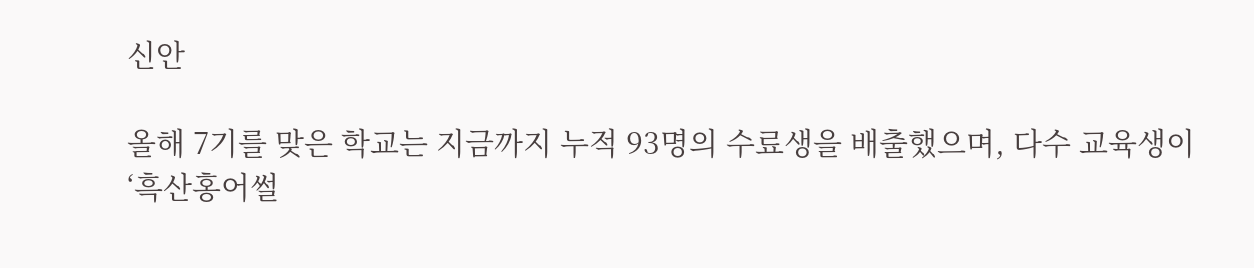신안

올해 7기를 맞은 학교는 지금까지 누적 93명의 수료생을 배출했으며, 다수 교육생이 ‘흑산홍어썰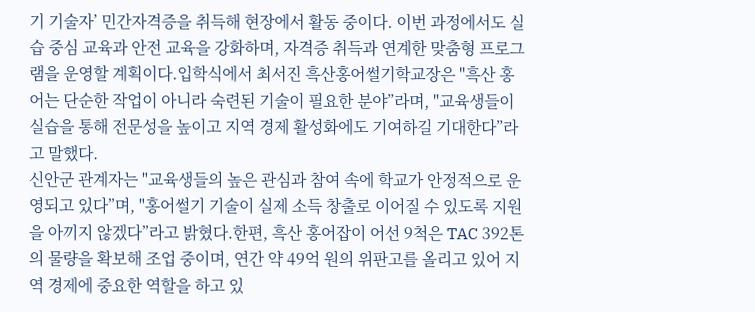기 기술자’ 민간자격증을 취득해 현장에서 활동 중이다. 이번 과정에서도 실습 중심 교육과 안전 교육을 강화하며, 자격증 취득과 연계한 맞춤형 프로그램을 운영할 계획이다.입학식에서 최서진 흑산홍어썰기학교장은 "흑산 홍어는 단순한 작업이 아니라 숙련된 기술이 필요한 분야”라며, "교육생들이 실습을 통해 전문성을 높이고 지역 경제 활성화에도 기여하길 기대한다”라고 말했다.
신안군 관계자는 "교육생들의 높은 관심과 참여 속에 학교가 안정적으로 운영되고 있다”며, "홍어썰기 기술이 실제 소득 창출로 이어질 수 있도록 지원을 아끼지 않겠다”라고 밝혔다.한편, 흑산 홍어잡이 어선 9척은 TAC 392톤의 물량을 확보해 조업 중이며, 연간 약 49억 원의 위판고를 올리고 있어 지역 경제에 중요한 역할을 하고 있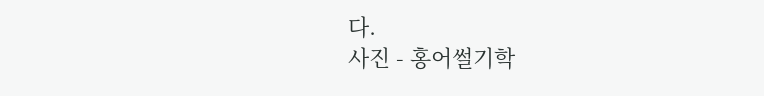다.
사진 - 홍어썰기학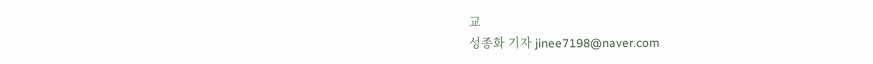교
성종화 기자 jinee7198@naver.com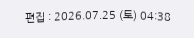편집 : 2026.07.25 (토) 04:38